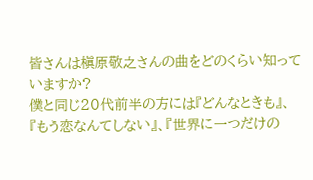皆さんは槇原敬之さんの曲をどのくらい知っていますか?
僕と同じ20代前半の方には『どんなときも』、『もう恋なんてしない』、『世界に一つだけの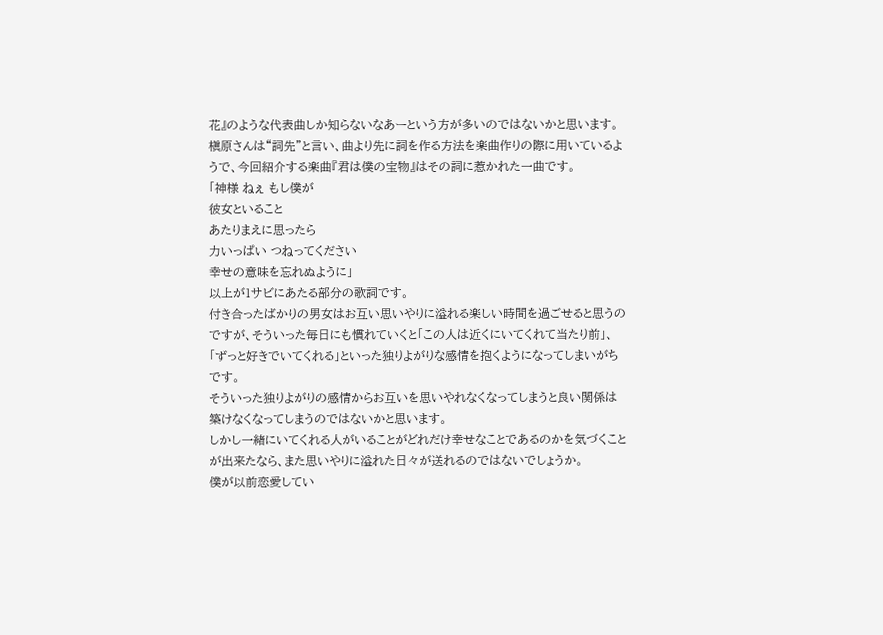花』のような代表曲しか知らないなあーという方が多いのではないかと思います。
槇原さんは“詞先”と言い、曲より先に詞を作る方法を楽曲作りの際に用いているようで、今回紹介する楽曲『君は僕の宝物』はその詞に惹かれた一曲です。
「神様 ねぇ もし僕が
彼女といること
あたりまえに思ったら
力いっぱい つねってください
幸せの意味を忘れぬように」
以上が1サビにあたる部分の歌詞です。
付き合ったばかりの男女はお互い思いやりに溢れる楽しい時間を過ごせると思うのですが、そういった毎日にも慣れていくと「この人は近くにいてくれて当たり前」、「ずっと好きでいてくれる」といった独りよがりな感情を抱くようになってしまいがちです。
そういった独りよがりの感情からお互いを思いやれなくなってしまうと良い関係は築けなくなってしまうのではないかと思います。
しかし一緒にいてくれる人がいることがどれだけ幸せなことであるのかを気づくことが出来たなら、また思いやりに溢れた日々が送れるのではないでしょうか。
僕が以前恋愛してい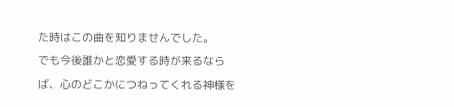た時はこの曲を知りませんでした。
でも今後誰かと恋愛する時が来るならば、心のどこかにつねってくれる神様を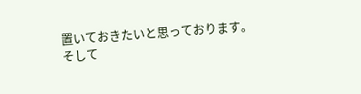置いておきたいと思っております。
そして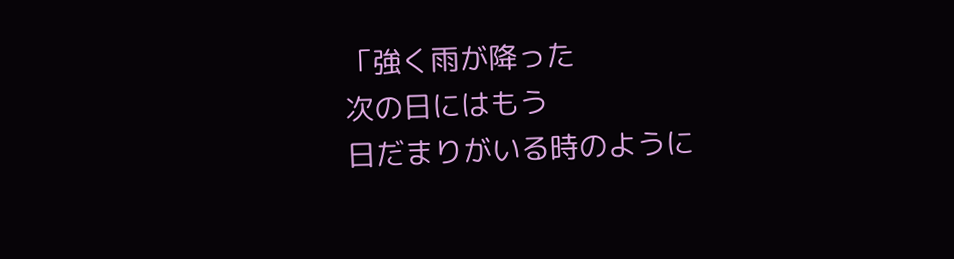「強く雨が降った
次の日にはもう
日だまりがいる時のように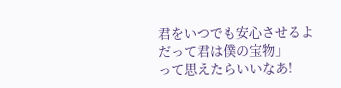君をいつでも安心させるよ
だって君は僕の宝物」
って思えたらいいなあ!